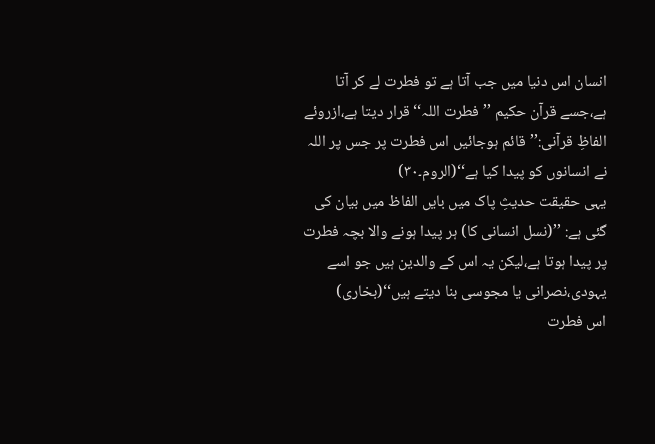انسان اس دنیا میں جب آتا ہے تو فطرت لے کر آتا ہے،جسے قرآن حکیم ’’فطرت اللہ‘‘ قرار دیتا ہے،ازروئے الفاظِ قرآنی:’’قائم ہوجائیں اس فطرت پر جس پر اللہ نے انسانوں کو پیدا کیا ہے‘‘(الروم۔۳۰)
یہی حقیقت حدیثِ پاک میں بایں الفاظ میں بیان کی گئی ہے: ’’(نسل انسانی کا) ہر پیدا ہونے والا بچہ فطرت پر پیدا ہوتا ہے،لیکن یہ اس کے والدین ہیں جو اسے یہودی،نصرانی یا مجوسی بنا دیتے ہیں‘‘(بخاری)
اس فطرت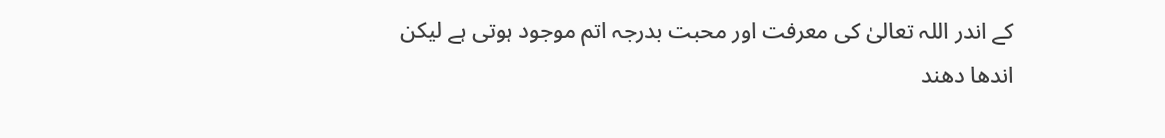کے اندر اللہ تعالیٰ کی معرفت اور محبت بدرجہ اتم موجود ہوتی ہے لیکن اندھا دھند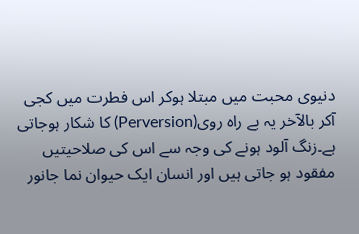دنیوی محبت میں مبتلا ہوکر اس فطرت میں کجی آکر بالآخر یہ بے راہ روی(Perversion) کا شکار ہوجاتی ہے۔زنگ آلود ہونے کی وجہ سے اس کی صلاحیتیں مفقود ہو جاتی ہیں اور انسان ایک حیوان نما جانور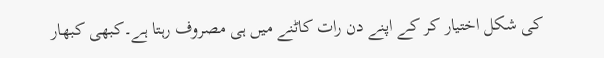کی شکل اختیار کر کے اپنے دن رات کاٹنے میں ہی مصروف رہتا ہے۔کبھی کبھار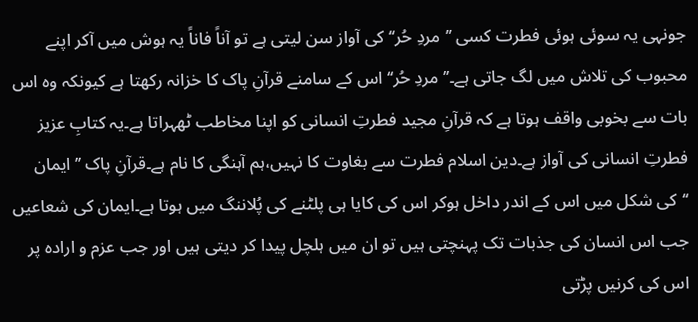جونہی یہ سوئی ہوئی فطرت کسی ’’مردِ حُر‘‘ کی آواز سن لیتی ہے تو آناً فاناً یہ ہوش میں آکر اپنے محبوب کی تلاش میں لگ جاتی ہے۔’’مردِ حُر‘‘ اس کے سامنے قرآنِ پاک کا خزانہ رکھتا ہے کیونکہ وہ اس بات سے بخوبی واقف ہوتا ہے کہ قرآنِ مجید فطرتِ انسانی کو اپنا مخاطب ٹھہراتا ہے۔یہ کتابِ عزیز فطرتِ انسانی کی آواز ہے۔دین اسلام فطرت سے بغاوت کا نہیں،ہم آہنگی کا نام ہے۔قرآنِ پاک ’’ایمان ‘‘کی شکل میں اس کے اندر داخل ہوکر اس کی کایا ہی پلٹنے کی پُلاننگ میں ہوتا ہے۔ایمان کی شعاعیں جب اس انسان کی جذبات تک پہنچتی ہیں تو ان میں ہلچل پیدا کر دیتی ہیں اور جب عزم و ارادہ پر اس کی کرنیں پڑتی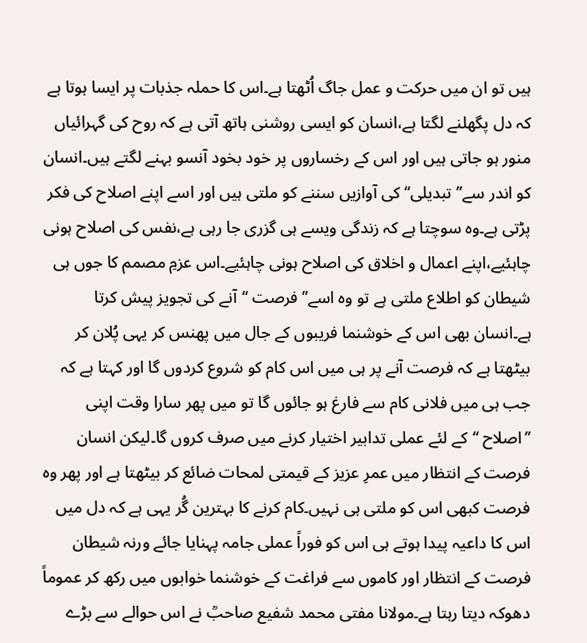ہیں تو ان میں حرکت و عمل جاگ اُٹھتا ہے۔اس کا حملہ جذبات پر ایسا ہوتا ہے کہ دل پگھلنے لگتا ہے،انسان کو ایسی روشنی ہاتھ آتی ہے کہ روح کی گہرائیاں منور ہو جاتی ہیں اور اس کے رخساروں پر خود بخود آنسو بہنے لگتے ہیں۔انسان کو اندر سے’’تبدیلی‘‘ کی آوازیں سننے کو ملتی ہیں اور اسے اپنے اصلاح کی فکر پڑتی ہے۔وہ سوچتا ہے کہ زندگی ویسے ہی گزری جا رہی ہے،نفس کی اصلاح ہونی چاہئیے،اپنے اعمال و اخلاق کی اصلاح ہونی چاہئیے۔اس عزمِ مصمم کا جوں ہی شیطان کو اطلاع ملتی ہے تو وہ اسے’’فرصت ‘‘آنے کی تجویز پیش کرتا ہے۔انسان بھی اس کے خوشنما فریبوں کے جال میں پھنس کر یہی پُلان کر بیٹھتا ہے کہ فرصت آنے پر ہی میں اس کام کو شروع کردوں گا اور کہتا ہے کہ جب ہی میں فلانی کام سے فارغ ہو جائوں گا تو میں پھر سارا وقت اپنی ’’اصلاح ‘‘کے لئے عملی تدابیر اختیار کرنے میں صرف کروں گا۔لیکن انسان فرصت کے انتظار میں عمرِ عزیز کے قیمتی لمحات ضائع کر بیٹھتا ہے اور پھر وہ فرصت کبھی اس کو ملتی ہی نہیں۔کام کرنے کا بہترین گُر یہی ہے کہ دل میں اس کا داعیہ پیدا ہوتے ہی اس کو فوراً عملی جامہ پہنایا جائے ورنہ شیطان فرصت کے انتظار اور کاموں سے فراغت کے خوشنما خوابوں میں رکھ کر عموماً دھوکہ دیتا رہتا ہے۔مولانا مفتی محمد شفیع صاحبؒ نے اس حوالے سے بڑے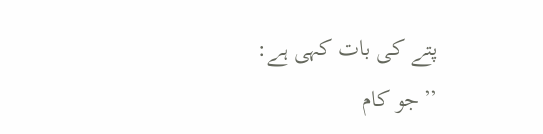پتے کی بات کہی ہے:
’’جو کام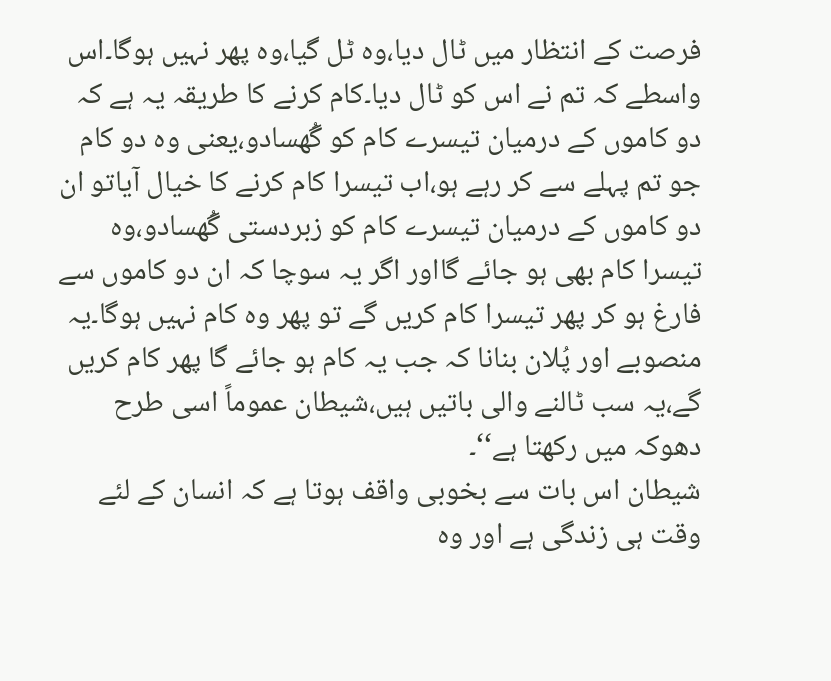فرصت کے انتظار میں ٹال دیا،وہ ٹل گیا،وہ پھر نہیں ہوگا۔اس واسطے کہ تم نے اس کو ٹال دیا۔کام کرنے کا طریقہ یہ ہے کہ دو کاموں کے درمیان تیسرے کام کو گُھسادو،یعنی وہ دو کام جو تم پہلے سے کر رہے ہو،اب تیسرا کام کرنے کا خیال آیاتو ان دو کاموں کے درمیان تیسرے کام کو زبردستی گُھسادو،وہ تیسرا کام بھی ہو جائے گااور اگر یہ سوچا کہ ان دو کاموں سے فارغ ہو کر پھر تیسرا کام کریں گے تو پھر وہ کام نہیں ہوگا۔یہ منصوبے اور پُلان بنانا کہ جب یہ کام ہو جائے گا پھر کام کریں گے،یہ سب ٹالنے والی باتیں ہیں،شیطان عموماً اسی طرح دھوکہ میں رکھتا ہے‘‘۔
شیطان اس بات سے بخوبی واقف ہوتا ہے کہ انسان کے لئے وقت ہی زندگی ہے اور وہ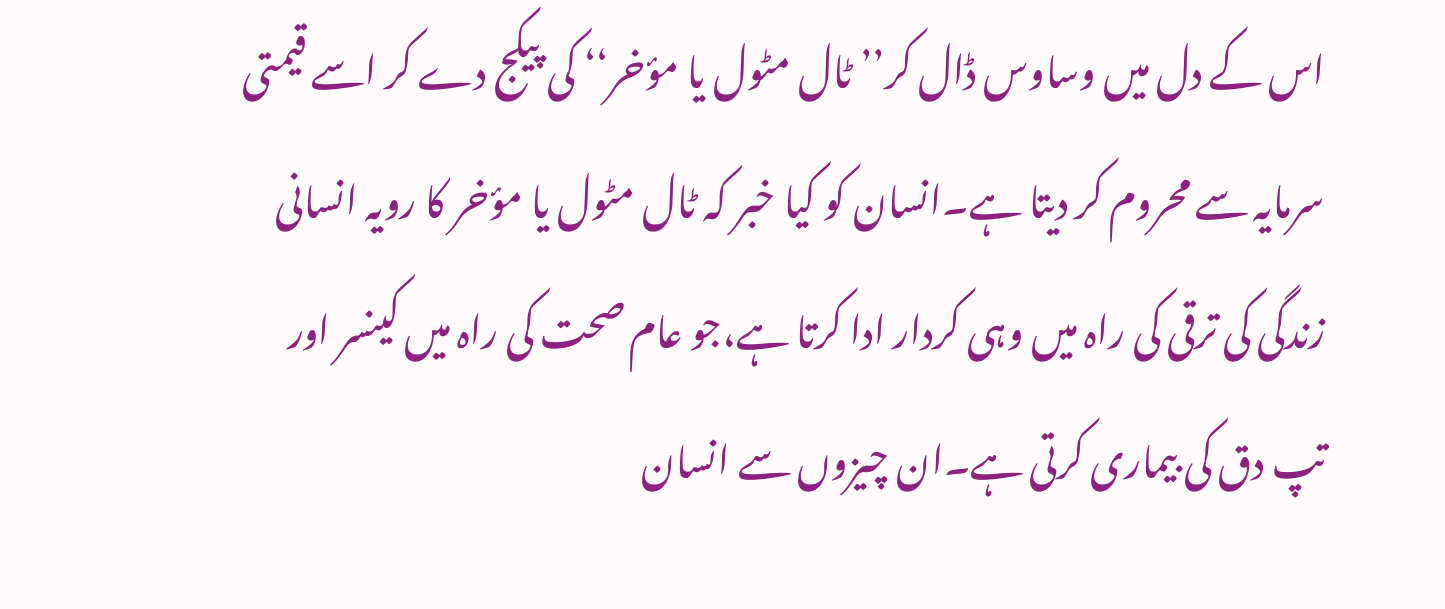اس کے دل میں وساوس ڈال کر’’ٹال مٹول یا مؤخر‘‘ کی پیکج دے کر اسے قیمتی سرمایہ سے محروم کر دیتا ہے۔انسان کو کیا خبر کہ ٹال مٹول یا مؤخر کا رویہ انسانی زندگی کی ترقی کی راہ میں وہی کردار ادا کرتا ہے،جو عام صحت کی راہ میں کینسر اور تپ دق کی بیماری کرتی ہے۔ان چیزوں سے انسان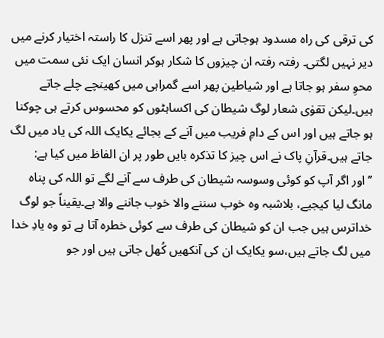کی ترقی کی راہ مسدود ہوجاتی ہے اور پھر اسے تنزل کا راستہ اختیار کرنے میں دیر نہیں لگتی۔ رفتہ رفتہ ان چیزوں کا شکار ہوکر انسان ایک نئی سمت میں محوِ سفر ہو جاتا ہے اور شیاطین پھر اسے گمراہی میں کھینچے چلے جاتے ہیں۔لیکن تقوٰی شعار لوگ شیطان کی اکساہٹوں کو محسوس کرتے ہی چوکنا ہو جاتے ہیں اور اس کے دامِ فریب میں آنے کے بجائے یکایک اللہ کی یاد میں لگ جاتے ہیں۔قرآنِ پاک نے اس چیز کا تذکرہ بایں طور پر ان الفاظ میں کیا ہے:
’’اور اگر آپ کو کوئی وسوسہ شیطان کی طرف سے آنے لگے تو اللہ کی پناہ مانگ لیا کیجیے، بلاشبہ وہ خوب سننے والا خوب جاننے والا ہے۔یقیناً جو لوگ خداترس ہیں جب ان کو شیطان کی طرف سے کوئی خطرہ آتا ہے تو وہ یادِ خدا میں لگ جاتے ہیں،سو یکایک ان کی آنکھیں کُھل جاتی ہیں اور جو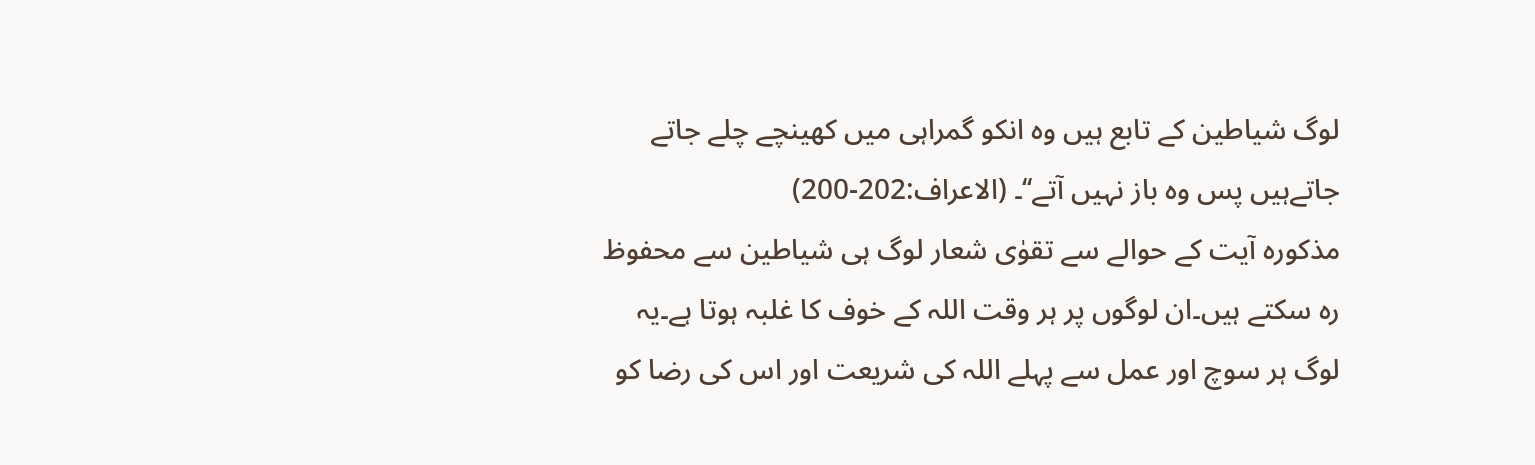لوگ شیاطین کے تابع ہیں وہ انکو گمراہی میں کھینچے چلے جاتے جاتےہیں پس وہ باز نہیں آتے‘‘۔ (الاعراف:202-200)
مذکورہ آیت کے حوالے سے تقوٰی شعار لوگ ہی شیاطین سے محفوظ رہ سکتے ہیں۔ان لوگوں پر ہر وقت اللہ کے خوف کا غلبہ ہوتا ہے۔یہ لوگ ہر سوچ اور عمل سے پہلے اللہ کی شریعت اور اس کی رضا کو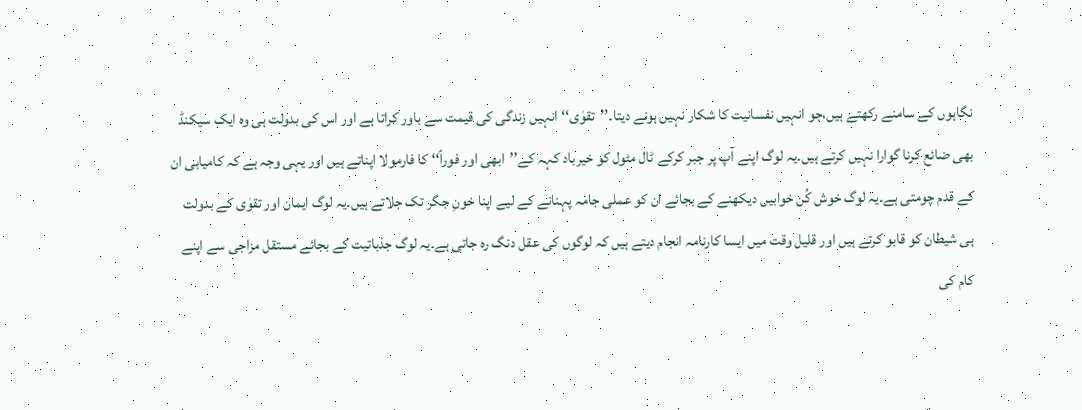نگاہوں کے سامنے رکھتے ہیں،جو انہیں نفسانیت کا شکار نہیں ہونے دیتا۔’’تقوٰی‘‘ انہیں زندگی کی قیمت سے باور کراتا ہے اور اس کی بدولت ہی وہ ایک سیکنڈ بھی ضائع کرنا گوارا نہیں کرتے ہیں۔یہ لوگ اپنے آپ پر جبر کرکے ٹال مٹول کو خیرباد کہہ کے’’ابھی اور فوراً‘‘ کا فارمولا اپناتے ہیں اور یہی وجہ ہے کہ کامیابی ان کے قدم چومتی ہے۔یہ لوگ خوش کُن خوابیں دیکھنے کے بجائے ان کو عملی جامہ پہنانے کے لیے اپنا خونِ جگر تک جلاتے ہیں۔یہ لوگ ایمان اور تقوٰی کے بدولت ہی شیطان کو قابو کرتے ہیں اور قلیل وقت میں ایسا کارنامہ انجام دیتے ہیں کہ لوگوں کی عقل دنگ رہ جاتی ہے۔یہ لوگ جذباتیت کے بجائے مستقل مزاجی سے اپنے کام کی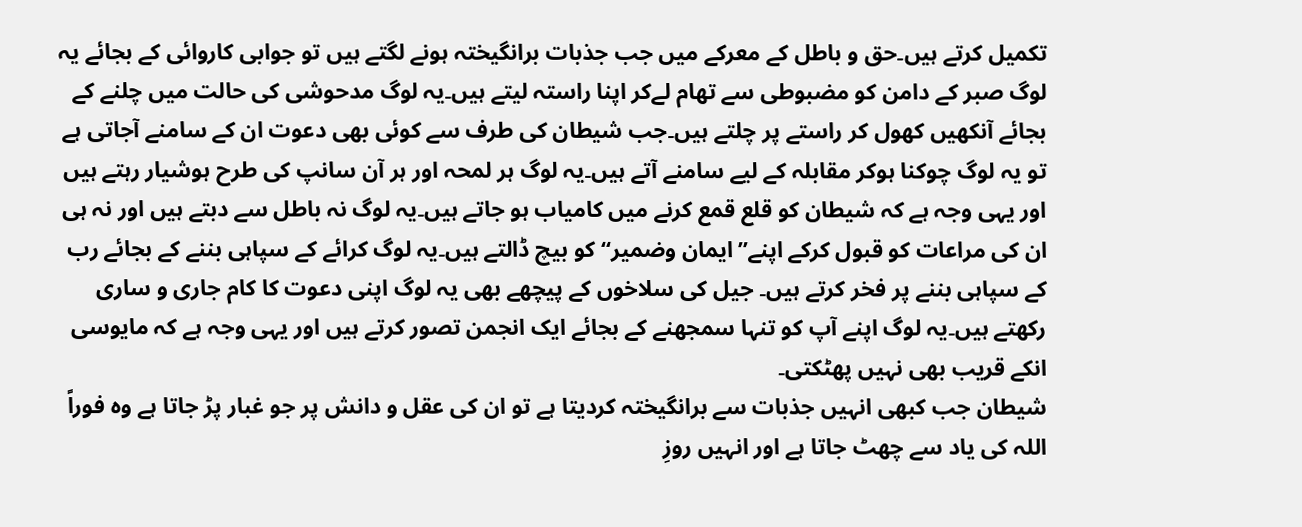تکمیل کرتے ہیں۔حق و باطل کے معرکے میں جب جذبات برانگيختہ ہونے لگتے ہیں تو جوابی کاروائی کے بجائے یہ لوگ صبر کے دامن کو مضبوطی سے تھام لےکر اپنا راستہ لیتے ہیں۔یہ لوگ مدحوشی کی حالت میں چلنے کے بجائے آنکھیں کھول کر راستے پر چلتے ہیں۔جب شیطان کی طرف سے کوئی بھی دعوت ان کے سامنے آجاتی ہے تو یہ لوگ چوکنا ہوکر مقابلہ کے لیے سامنے آتے ہیں۔یہ لوگ ہر لمحہ اور ہر آن سانپ کی طرح ہوشیار رہتے ہیں اور یہی وجہ ہے کہ شیطان کو قلع قمع کرنے میں کامیاب ہو جاتے ہیں۔یہ لوگ نہ باطل سے دبتے ہیں اور نہ ہی ان کی مراعات کو قبول کرکے اپنے’’ایمان وضمیر‘‘کو بیچ ڈالتے ہیں۔یہ لوگ کرائے کے سپاہی بننے کے بجائے رب کے سپاہی بننے پر فخر کرتے ہیں۔ جیل کی سلاخوں کے پیچھے بھی یہ لوگ اپنی دعوت کا کام جاری و ساری رکھتے ہیں۔یہ لوگ اپنے آپ کو تنہا سمجھنے کے بجائے ایک انجمن تصور کرتے ہیں اور یہی وجہ ہے کہ مایوسی انکے قریب بھی نہیں پھٹکتی۔
شیطان جب کبھی انہیں جذبات سے برانگيختہ کردیتا ہے تو ان کی عقل و دانش پر جو غبار پڑ جاتا ہے وہ فوراً اللہ کی یاد سے چھٹ جاتا ہے اور انہیں روزِ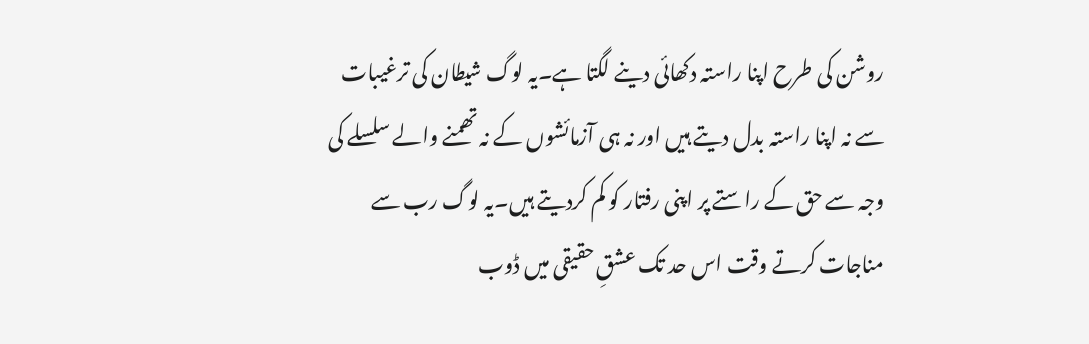روشن کی طرح اپنا راستہ دکھائی دینے لگتا ہے۔یہ لوگ شیطان کی ترغیبات سے نہ اپنا راستہ بدل دیتے ہیں اور نہ ہی آزمائشوں کے نہ تھمنے والے سلسلے کی وجہ سے حق کے راستے پر اپنی رفتار کو کم کردیتے ہیں۔یہ لوگ رب سے مناجات کرتے وقت اس حد تک عشقِ حقیقی میں ڈوب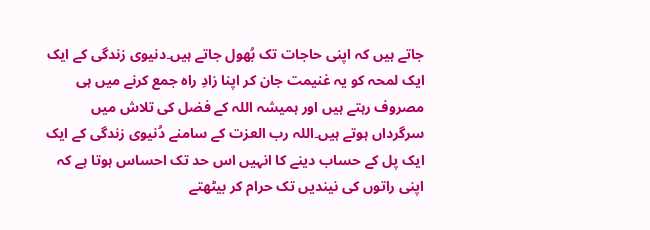جاتے ہیں کہ اپنی حاجات تک بُھول جاتے ہیں۔دنیوی زندگی کے ایک ایک لمحہ کو یہ غنیمت جان کر اپنا زادِ راہ جمع کرنے میں ہی مصروف رہتے ہیں اور ہمیشہ اللہ کے فضل کی تلاش میں سرگرداں ہوتے ہیں۔اللہ رب العزت کے سامنے دُنیوی زندگی کے ایک ایک پل کے حساب دینے کا انہیں اس حد تک احساس ہوتا ہے کہ اپنی راتوں کی نیندیں تک حرام کر بیٹھتے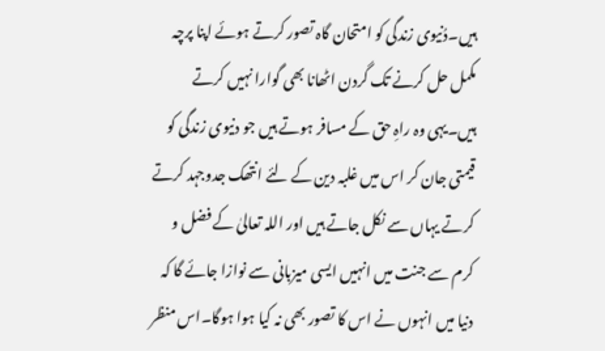ہیں۔دُنیوی زندگی کو امتحان گاہ تصور کرتے ہوئے اپنا پرچہ مکمل حل کرنے تک گردن اٹھانا بھی گوارا نہیں کرتے ہیں۔یہی وہ راہِ حق کے مسافر ہوتے ہیں جو دنیوی زندگی کو قیمتی جان کر اس میں غلبہ دین کے لئے انتھک جدوجہد کرتے کرتے یہاں سے نکل جاتے ہیں اور اللہ تعالیٰ کے فضل و کرم سے جنت میں انہیں ایسی میزبانی سے نوازا جائے گا کہ دنیا میں انہوں نے اس کا تصور بھی نہ کیا ہوا ہوگا۔اس منظر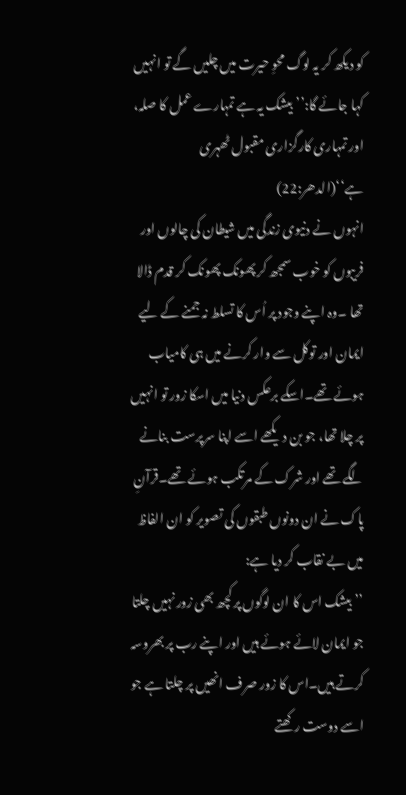کو دیکھ کر یہ لوگ محوِ حیرت میں چلیں گے تو انہیں کہا جائے گا:’’بیشک یہ ہے تمہارے عمل کا صلہ، اور تمہاری کارگزاری مقبول ٹھہری ہے‘‘(الدھر:22)
انہوں نے دنیوی زندگی میں شیطان کی چالوں اور فریبوں کو خوب سمجھ کر پھونک پھونک کر قدم ڈالا تھا ۔وہ اپنے وجود پر اُس کا تسلط نہ جمنے کے لیے ایمان اور توکل سے وار کرنے میں ہی کامیاب ہوئے تھے۔اسکے برعکس دنیا میں اسکا زور تو انہیں پر چلا تھا، جو بن دیکھے اسے اپنا سرپرست بنانے لگے تھے اور شرک کے مرتکب ہوئے تھے۔قرآنِ پاک نے ان دونوں طبقوں کی تصویر کو ان الفاظ میں بے نقاب کر دیا ہے:
’’بیشک اس کا ان لوگوں پر کچھ بھی زور نہیں چلتا جو ایمان لائے ہوئے ہیں اور اپنے رب پر بھروسہ کرتے ہیں۔اس کا زور صرف انھیں پر چلتا ہے جو اسے دوست رکھتے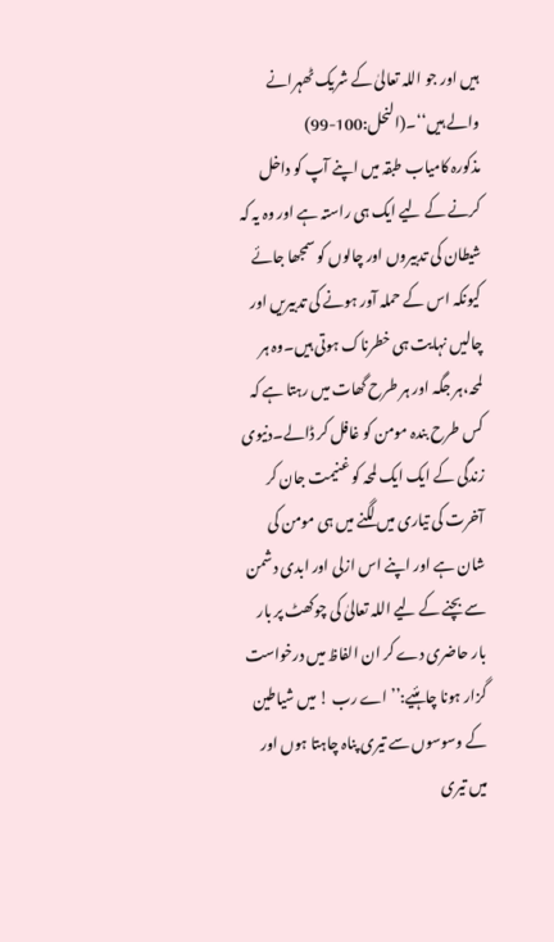ہیں اور جو اللہ تعالیٰ کے شریک ٹھہرانے والے ہیں‘‘۔(النحل:100-99)
مذکورہ کامیاب طبقہ میں اپنے آپ کو داخل کرنے کے لیے ایک ہی راستہ ہے اور وہ یہ کہ شیطان کی تدبیروں اور چالوں کو سمجھا جائے کیونکہ اس کے حملہ آور ہونے کی تدبیریں اور چالیں نہایت ہی خطرناک ہوتی ہیں۔وہ ہر لمحہ،ہر جگہ اور ہر طرح گھات میں رہتا ہے کہ کس طرح بندہ مومن کو غافل کر ڈالے۔دنیوی زندگی کے ایک ایک لمحہ کو غنیمت جان کر آخرت کی تیاری میں لگنے میں ہی مومن کی شان ہے اور اپنے اس ازلی اور ابدی دشمن سے بچنے کے لیے اللہ تعالیٰ کی چوکھٹ پر بار بار حاضری دے کر ان الفاظ میں درخواست گزار ہونا چاہئیے:’’ اے رب ! میں شیاطین کے وسوسوں سے تیری پناہ چاہتا ہوں اور میں تیری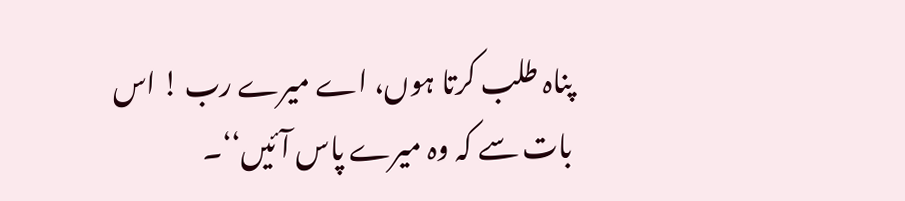پناہ طلب کرتا ہوں، اے میرے رب ! اس بات سے کہ وہ میرے پاس آئیں‘‘۔